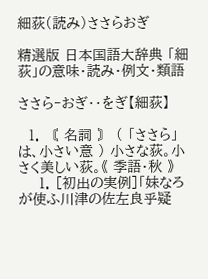細荻(読み)ささらおぎ

精選版 日本国語大辞典 「細荻」の意味・読み・例文・類語

ささら‐おぎ‥をぎ【細荻】

  1. 〘 名詞 〙 ( 「ささら」は、小さい意 ) 小さな荻。小さく美しい荻。《 季語・秋 》
    1. [初出の実例]「妹なろが使ふ川津の佐左良乎疑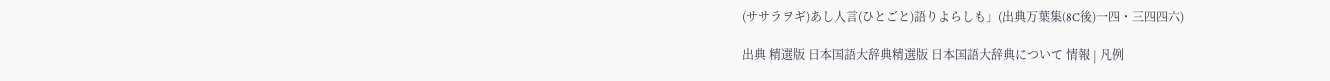(ササラヲギ)あし人言(ひとごと)語りよらしも」(出典万葉集(8C後)一四・三四四六)

出典 精選版 日本国語大辞典精選版 日本国語大辞典について 情報 | 凡例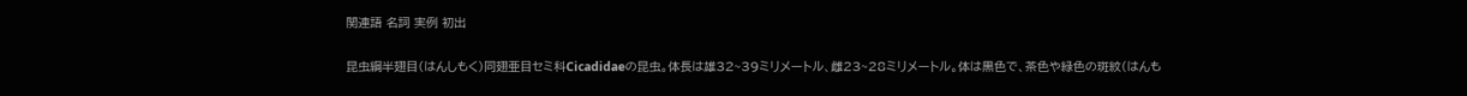関連語 名詞 実例 初出

昆虫綱半翅目(はんしもく)同翅亜目セミ科Cicadidaeの昆虫。体長は雄32~39ミリメートル、雌23~28ミリメートル。体は黒色で、茶色や緑色の斑紋(はんも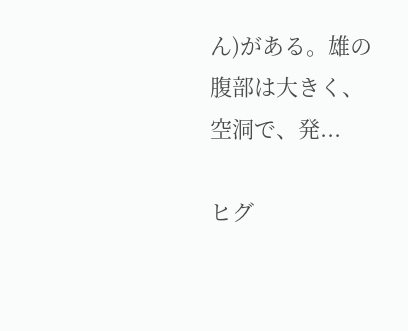ん)がある。雄の腹部は大きく、空洞で、発...

ヒグ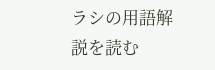ラシの用語解説を読む